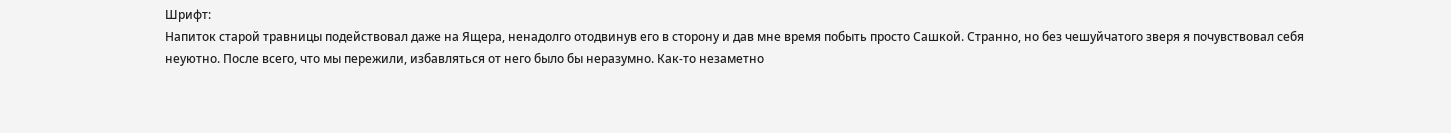Шрифт:
Напиток старой травницы подействовал даже на Ящера, ненадолго отодвинув его в сторону и дав мне время побыть просто Сашкой. Странно, но без чешуйчатого зверя я почувствовал себя неуютно. После всего, что мы пережили, избавляться от него было бы неразумно. Как-то незаметно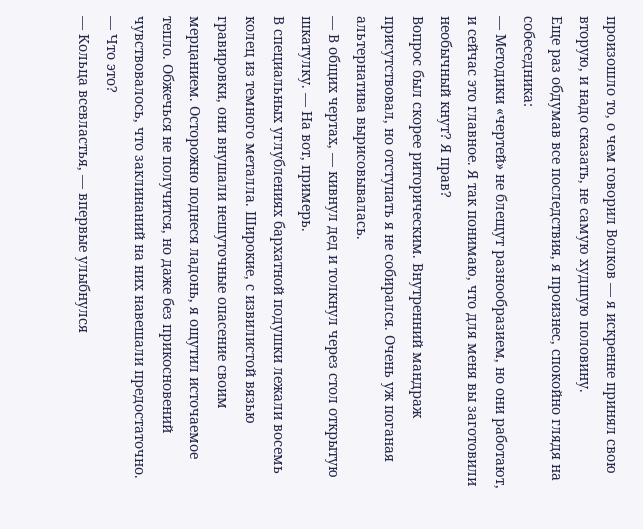произошло то, о чем говорил Волков — я искренне принял свою вторую, и надо сказать, не самую худшую половину.
Еще раз обдумав все последствия, я произнес, спокойно глядя на собеседника:
— Методики «чертей» не блещут разнообразием, но они работают, и сейчас это главное. Я так понимаю, что для меня вы заготовили необычный кнут? Я прав?
Вопрос был скорее риторическим. Внутренний мандраж присутствовал, но отступать я не собирался. Очень уж поганая альтернатива вырисовывалась.
— В общих чертах, — кивнул дед и толкнул через стол открытую шкатулку. — На вот, примерь.
В специальных углублениях бархатной подушки лежали восемь колец из темного металла. Широкие, с извилистой вязью гравировки, они внушали нешуточные опасение своим мерцанием. Осторожно поднеся ладонь, я ощутил источаемое тепло. Обжечься не получится, но даже без прикосновений чувствовалось, что заклинаний на них навешали предостаточно.
— Что это?
— Кольца всевластья, — впервые улыбнулся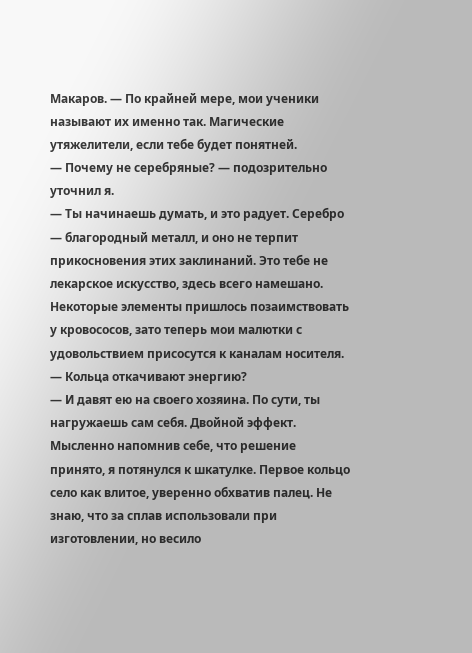Макаров. — По крайней мере, мои ученики называют их именно так. Магические утяжелители, если тебе будет понятней.
— Почему не серебряные? — подозрительно уточнил я.
— Ты начинаешь думать, и это радует. Серебро — благородный металл, и оно не терпит прикосновения этих заклинаний. Это тебе не лекарское искусство, здесь всего намешано. Некоторые элементы пришлось позаимствовать у кровососов, зато теперь мои малютки с удовольствием присосутся к каналам носителя.
— Кольца откачивают энергию?
— И давят ею на своего хозяина. По сути, ты нагружаешь сам себя. Двойной эффект.
Мысленно напомнив себе, что решение принято, я потянулся к шкатулке. Первое кольцо село как влитое, уверенно обхватив палец. Не знаю, что за сплав использовали при изготовлении, но весило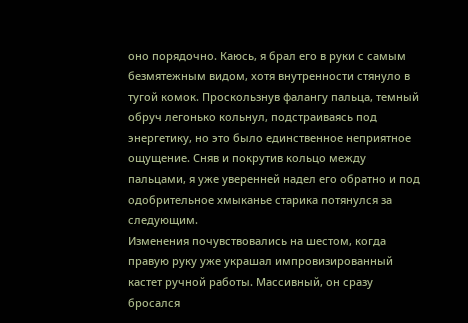оно порядочно. Каюсь, я брал его в руки с самым безмятежным видом, хотя внутренности стянуло в тугой комок. Проскользнув фалангу пальца, темный обруч легонько кольнул, подстраиваясь под энергетику, но это было единственное неприятное ощущение. Сняв и покрутив кольцо между пальцами, я уже уверенней надел его обратно и под одобрительное хмыканье старика потянулся за следующим.
Изменения почувствовались на шестом, когда правую руку уже украшал импровизированный кастет ручной работы. Массивный, он сразу бросался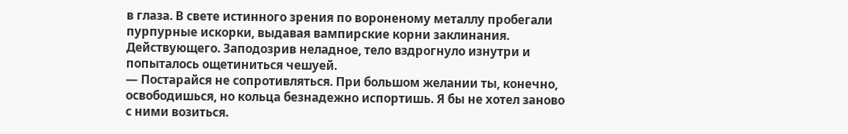в глаза. В свете истинного зрения по вороненому металлу пробегали пурпурные искорки, выдавая вампирские корни заклинания. Действующего. Заподозрив неладное, тело вздрогнуло изнутри и попыталось ощетиниться чешуей.
— Постарайся не сопротивляться. При большом желании ты, конечно, освободишься, но кольца безнадежно испортишь. Я бы не хотел заново с ними возиться.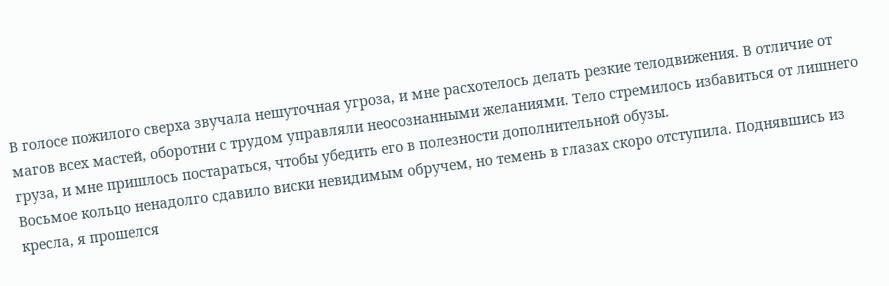В голосе пожилого сверха звучала нешуточная угроза, и мне расхотелось делать резкие телодвижения. В отличие от магов всех мастей, оборотни с трудом управляли неосознанными желаниями. Тело стремилось избавиться от лишнего груза, и мне пришлось постараться, чтобы убедить его в полезности дополнительной обузы.
Восьмое кольцо ненадолго сдавило виски невидимым обручем, но темень в глазах скоро отступила. Поднявшись из кресла, я прошелся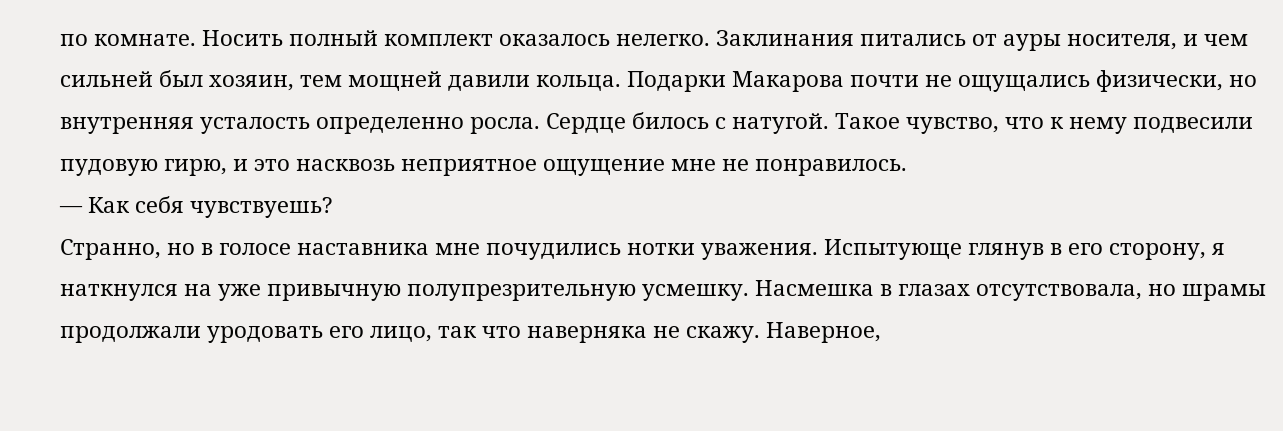по комнате. Носить полный комплект оказалось нелегко. Заклинания питались от ауры носителя, и чем сильней был хозяин, тем мощней давили кольца. Подарки Макарова почти не ощущались физически, но внутренняя усталость определенно росла. Сердце билось с натугой. Такое чувство, что к нему подвесили пудовую гирю, и это насквозь неприятное ощущение мне не понравилось.
— Как себя чувствуешь?
Странно, но в голосе наставника мне почудились нотки уважения. Испытующе глянув в его сторону, я наткнулся на уже привычную полупрезрительную усмешку. Насмешка в глазах отсутствовала, но шрамы продолжали уродовать его лицо, так что наверняка не скажу. Наверное,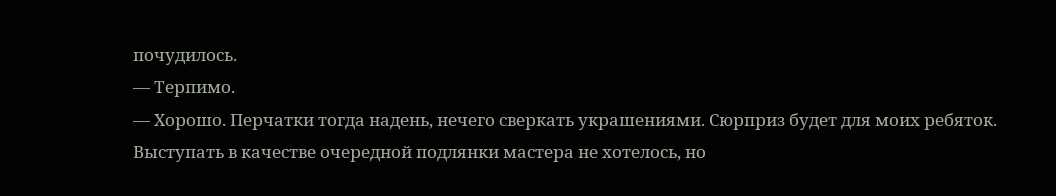почудилось.
— Терпимо.
— Хорошо. Перчатки тогда надень, нечего сверкать украшениями. Сюрприз будет для моих ребяток.
Выступать в качестве очередной подлянки мастера не хотелось, но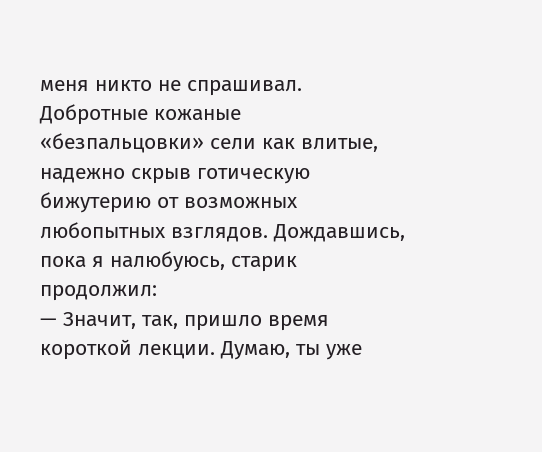меня никто не спрашивал. Добротные кожаные «безпальцовки» сели как влитые, надежно скрыв готическую бижутерию от возможных любопытных взглядов. Дождавшись, пока я налюбуюсь, старик продолжил:
— Значит, так, пришло время короткой лекции. Думаю, ты уже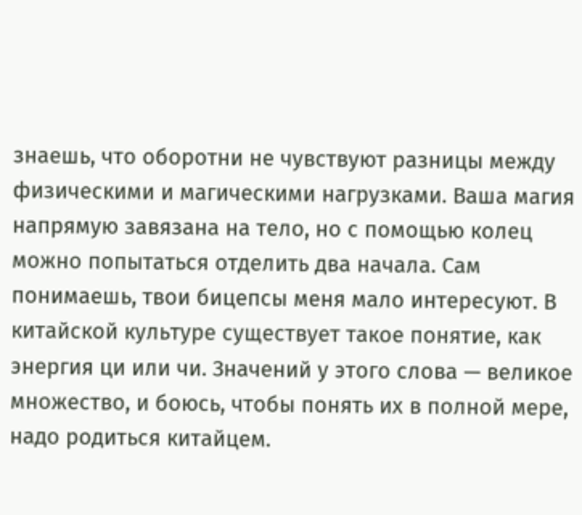знаешь, что оборотни не чувствуют разницы между физическими и магическими нагрузками. Ваша магия напрямую завязана на тело, но с помощью колец можно попытаться отделить два начала. Сам понимаешь, твои бицепсы меня мало интересуют. В китайской культуре существует такое понятие, как энергия ци или чи. Значений у этого слова — великое множество, и боюсь, чтобы понять их в полной мере, надо родиться китайцем.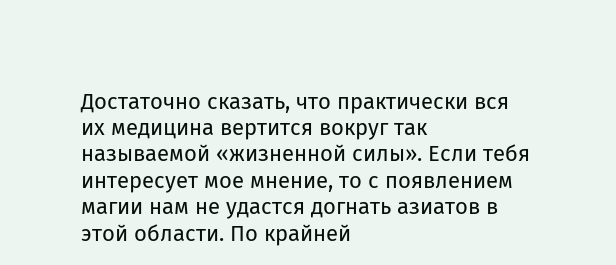Достаточно сказать, что практически вся их медицина вертится вокруг так называемой «жизненной силы». Если тебя интересует мое мнение, то с появлением магии нам не удастся догнать азиатов в этой области. По крайней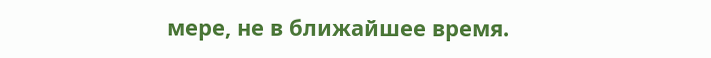мере, не в ближайшее время.